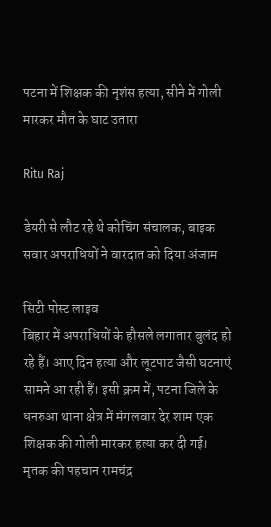पटना में शिक्षक की नृशंस हत्या, सीने में गोली मारकर मौत के घाट उतारा

Ritu Raj

डेयरी से लौट रहे थे कोचिंग संचालक, बाइक सवार अपराधियों ने वारदात को दिया अंजाम

सिटी पोस्ट लाइव
बिहार में अपराधियों के हौसले लगातार बुलंद हो रहे हैं। आए दिन हत्या और लूटपाट जैसी घटनाएं सामने आ रही हैं। इसी क्रम में, पटना जिले के धनरुआ थाना क्षेत्र में मंगलवार देर शाम एक शिक्षक की गोली मारकर हत्या कर दी गई। मृतक की पहचान रामचंद्र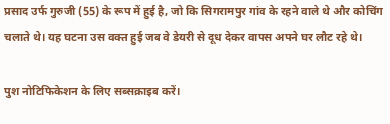प्रसाद उर्फ गुरुजी (55) के रूप में हुई है, जो कि सिगरामपुर गांव के रहने वाले थे और कोचिंग चलाते थे। यह घटना उस वक्त हुई जब वे डेयरी से दूध देकर वापस अपने घर लौट रहे थे।

पुश नोटिफिकेशन के लिए सब्सक्राइब करें।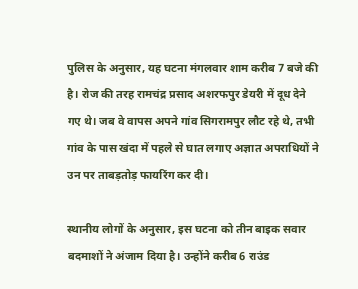पुलिस के अनुसार, यह घटना मंगलवार शाम करीब 7 बजे की है। रोज की तरह रामचंद्र प्रसाद अशरफपुर डेयरी में दूध देने गए थे। जब वे वापस अपने गांव सिगरामपुर लौट रहे थे, तभी गांव के पास खंदा में पहले से घात लगाए अज्ञात अपराधियों ने उन पर ताबड़तोड़ फायरिंग कर दी।

स्थानीय लोगों के अनुसार, इस घटना को तीन बाइक सवार बदमाशों ने अंजाम दिया है। उन्होंने करीब 6 राउंड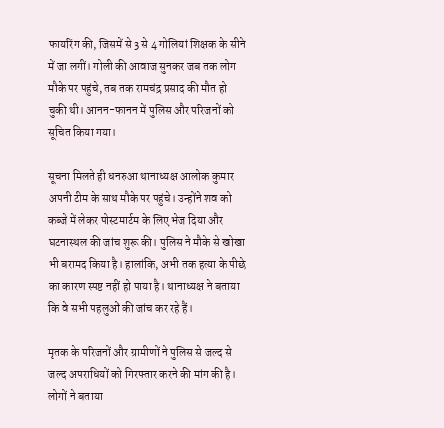फायरिंग की, जिसमें से 3 से 4 गोलियां शिक्षक के सीने में जा लगीं। गोली की आवाज सुनकर जब तक लोग मौके पर पहुंचे, तब तक रामचंद्र प्रसाद की मौत हो चुकी थी। आनन-फानन में पुलिस और परिजनों को सूचित किया गया।

सूचना मिलते ही धनरुआ थानाध्यक्ष आलोक कुमार अपनी टीम के साथ मौके पर पहुंचे। उन्होंने शव को कब्जे में लेकर पोस्टमार्टम के लिए भेज दिया और घटनास्थल की जांच शुरू की। पुलिस ने मौके से खोखा भी बरामद किया है। हालांकि, अभी तक हत्या के पीछे का कारण स्पष्ट नहीं हो पाया है। थानाध्यक्ष ने बताया कि वे सभी पहलुओं की जांच कर रहे हैं।

मृतक के परिजनों और ग्रामीणों ने पुलिस से जल्द से जल्द अपराधियों को गिरफ्तार करने की मांग की है। लोगों ने बताया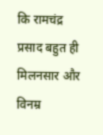कि रामचंद्र प्रसाद बहुत ही मिलनसार और विनम्र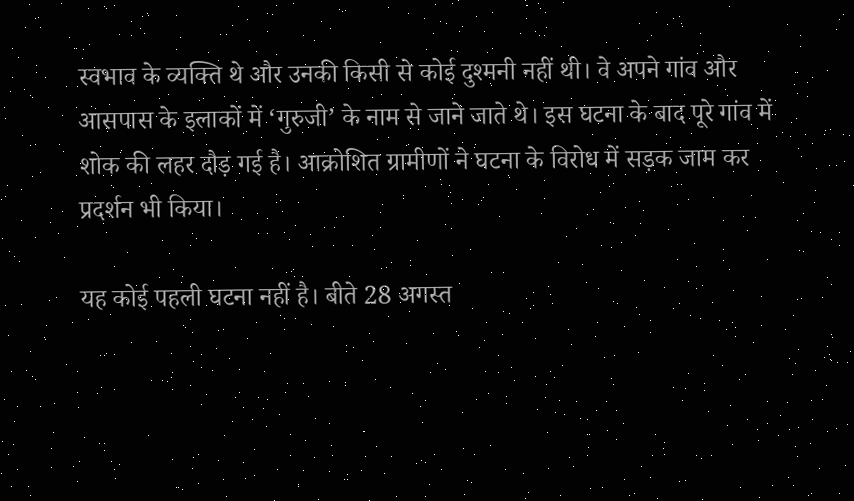स्वभाव के व्यक्ति थे और उनकी किसी से कोई दुश्मनी नहीं थी। वे अपने गांव और आसपास के इलाकों में ‘गुरुजी’ के नाम से जाने जाते थे। इस घटना के बाद पूरे गांव में शोक की लहर दौड़ गई है। आक्रोशित ग्रामीणों ने घटना के विरोध में सड़क जाम कर प्रदर्शन भी किया।

यह कोई पहली घटना नहीं है। बीते 28 अगस्त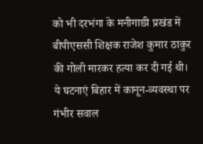को भी दरभंगा के मनीगाछी प्रखंड में बीपीएससी शिक्षक राजेश कुमार ठाकुर की गोली मारकर हत्या कर दी गई थी। ये घटनाएं बिहार में कानून-व्यवस्था पर गंभीर सवाल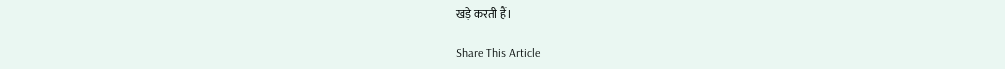खड़े करती हैं।

Share This Article